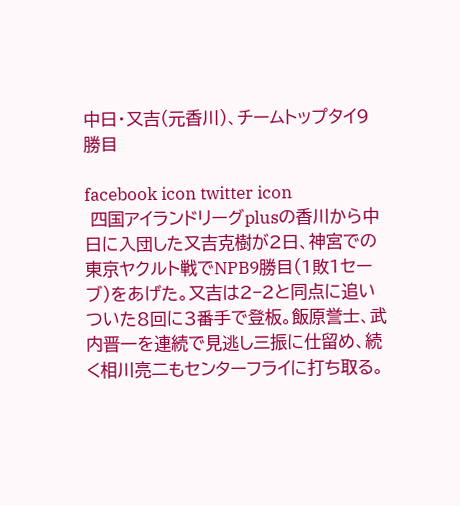中日・又吉(元香川)、チームトップタイ9勝目

facebook icon twitter icon
 四国アイランドリーグplusの香川から中日に入団した又吉克樹が2日、神宮での東京ヤクルト戦でNPB9勝目(1敗1セーブ)をあげた。又吉は2−2と同点に追いついた8回に3番手で登板。飯原誉士、武内晋一を連続で見逃し三振に仕留め、続く相川亮二もセンターフライに打ち取る。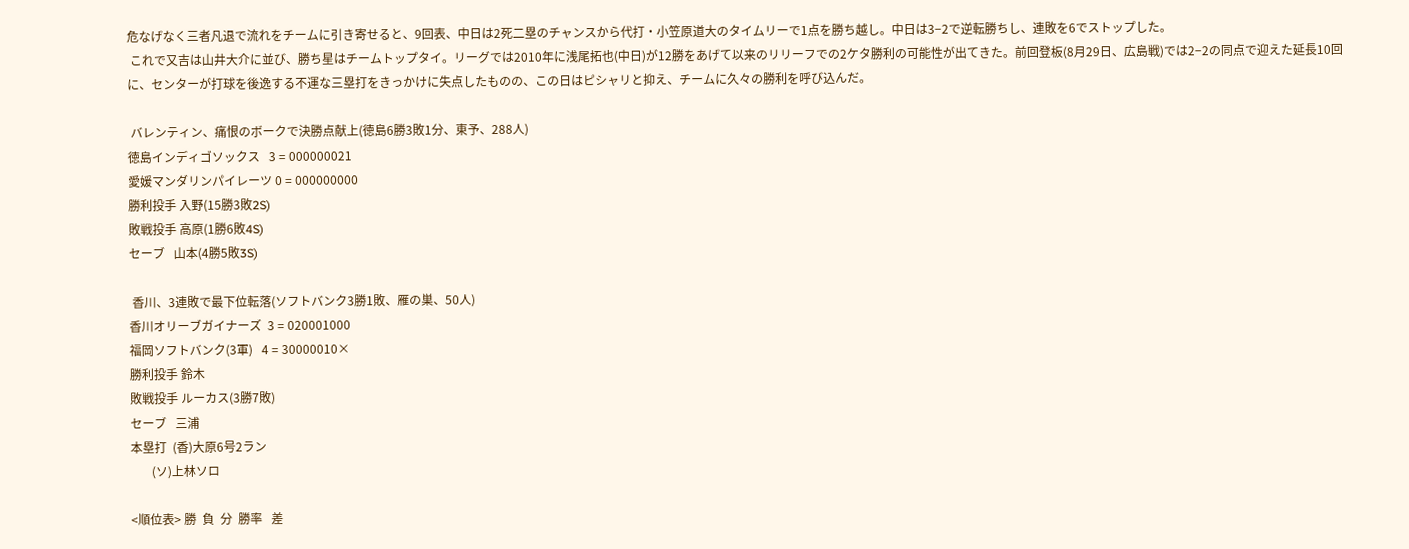危なげなく三者凡退で流れをチームに引き寄せると、9回表、中日は2死二塁のチャンスから代打・小笠原道大のタイムリーで1点を勝ち越し。中日は3−2で逆転勝ちし、連敗を6でストップした。
 これで又吉は山井大介に並び、勝ち星はチームトップタイ。リーグでは2010年に浅尾拓也(中日)が12勝をあげて以来のリリーフでの2ケタ勝利の可能性が出てきた。前回登板(8月29日、広島戦)では2−2の同点で迎えた延長10回に、センターが打球を後逸する不運な三塁打をきっかけに失点したものの、この日はピシャリと抑え、チームに久々の勝利を呼び込んだ。

 バレンティン、痛恨のボークで決勝点献上(徳島6勝3敗1分、東予、288人)
徳島インディゴソックス   3 = 000000021
愛媛マンダリンパイレーツ 0 = 000000000
勝利投手 入野(15勝3敗2S)
敗戦投手 高原(1勝6敗4S)
セーブ   山本(4勝5敗3S)

 香川、3連敗で最下位転落(ソフトバンク3勝1敗、雁の巣、50人)
香川オリーブガイナーズ  3 = 020001000
福岡ソフトバンク(3軍)   4 = 30000010×
勝利投手 鈴木
敗戦投手 ルーカス(3勝7敗)
セーブ   三浦
本塁打  (香)大原6号2ラン
       (ソ)上林ソロ

<順位表> 勝  負  分  勝率   差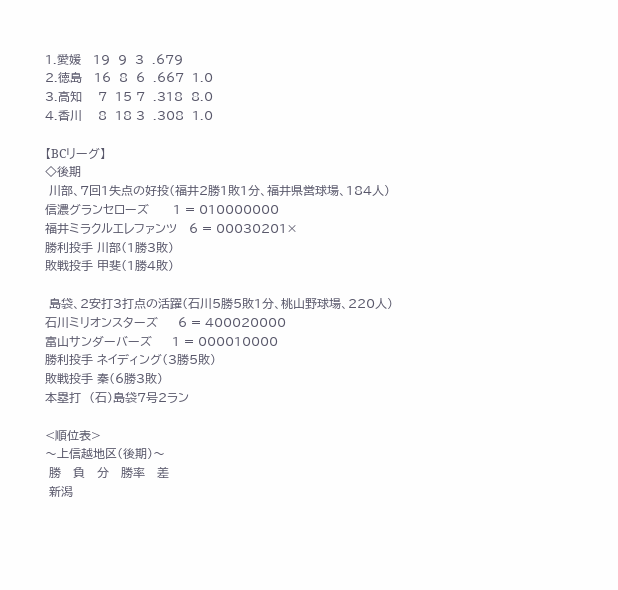1.愛媛   19  9  3  .679
2.徳島   16  8  6  .667  1.0
3.高知    7  15 7  .318  8.0
4.香川    8  18 3  .308  1.0

【BCリーグ】
◇後期
 川部、7回1失点の好投(福井2勝1敗1分、福井県営球場、184人)
信濃グランセローズ      1 = 010000000
福井ミラクルエレファンツ   6 = 00030201×
勝利投手 川部(1勝3敗)
敗戦投手 甲斐(1勝4敗)

 島袋、2安打3打点の活躍(石川5勝5敗1分、桃山野球場、220人)
石川ミリオンスターズ     6 = 400020000
富山サンダーバーズ     1 = 000010000
勝利投手 ネイディング(3勝5敗)
敗戦投手 秦(6勝3敗)
本塁打  (石)島袋7号2ラン

<順位表>
〜上信越地区(後期)〜
 勝   負   分   勝率   差
 新潟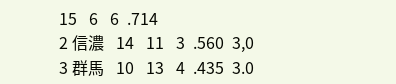15   6   6  .714
2 信濃   14   11   3  .560  3,0
3 群馬   10   13   4  .435  3.0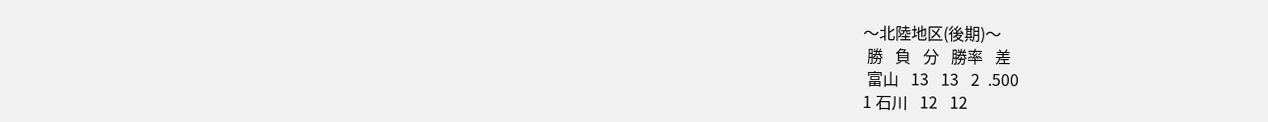〜北陸地区(後期)〜
 勝   負   分   勝率   差
 富山   13   13   2  .500
1 石川   12   12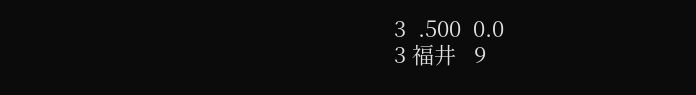3  .500  0.0
3 福井   9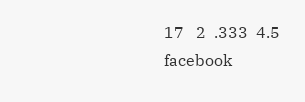17   2  .333  4.5
facebook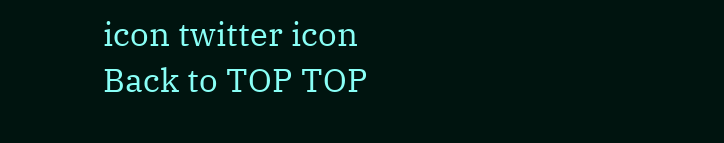icon twitter icon
Back to TOP TOP